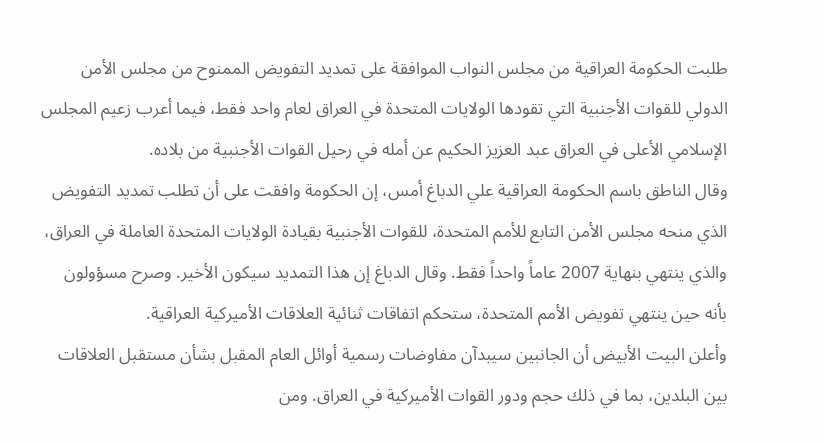طلبت الحكومة العراقية من مجلس النواب الموافقة على تمديد التفويض الممنوح من مجلس الأمن الدولي للقوات الأجنبية التي تقودها الولايات المتحدة في العراق لعام واحد فقط، فيما أعرب زعيم المجلس الإسلامي الأعلى في العراق عبد العزيز الحكيم عن أمله في رحيل القوات الأجنبية من بلاده.
وقال الناطق باسم الحكومة العراقية علي الدباغ أمس، إن الحكومة وافقت على أن تطلب تمديد التفويض الذي منحه مجلس الأمن التابع للأمم المتحدة، للقوات الأجنبية بقيادة الولايات المتحدة العاملة في العراق، والذي ينتهي بنهاية 2007 عاماً واحداً فقط. وقال الدباغ إن هذا التمديد سيكون الأخير. وصرح مسؤولون بأنه حين ينتهي تفويض الأمم المتحدة، ستحكم اتفاقات ثنائية العلاقات الأميركية العراقية.
وأعلن البيت الأبيض أن الجانبين سيبدآن مفاوضات رسمية أوائل العام المقبل بشأن مستقبل العلاقات بين البلدين، بما في ذلك حجم ودور القوات الأميركية في العراق. ومن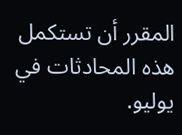المقرر أن تستكمل هذه المحادثات في يوليو.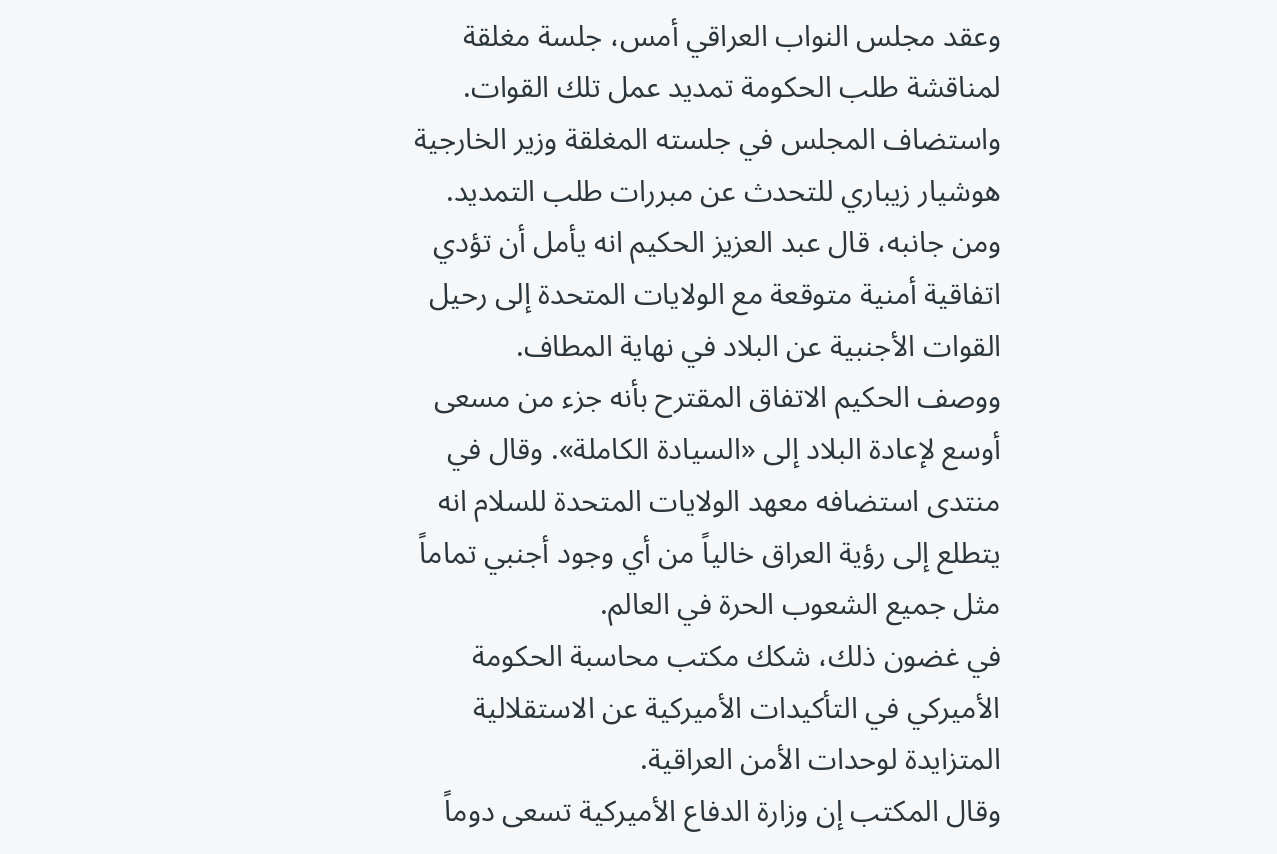وعقد مجلس النواب العراقي أمس، جلسة مغلقة لمناقشة طلب الحكومة تمديد عمل تلك القوات. واستضاف المجلس في جلسته المغلقة وزير الخارجية هوشيار زيباري للتحدث عن مبررات طلب التمديد.
ومن جانبه، قال عبد العزيز الحكيم انه يأمل أن تؤدي اتفاقية أمنية متوقعة مع الولايات المتحدة إلى رحيل القوات الأجنبية عن البلاد في نهاية المطاف.
ووصف الحكيم الاتفاق المقترح بأنه جزء من مسعى أوسع لإعادة البلاد إلى «السيادة الكاملة». وقال في منتدى استضافه معهد الولايات المتحدة للسلام انه يتطلع إلى رؤية العراق خالياً من أي وجود أجنبي تماماً مثل جميع الشعوب الحرة في العالم.
في غضون ذلك، شكك مكتب محاسبة الحكومة الأميركي في التأكيدات الأميركية عن الاستقلالية المتزايدة لوحدات الأمن العراقية.
وقال المكتب إن وزارة الدفاع الأميركية تسعى دوماً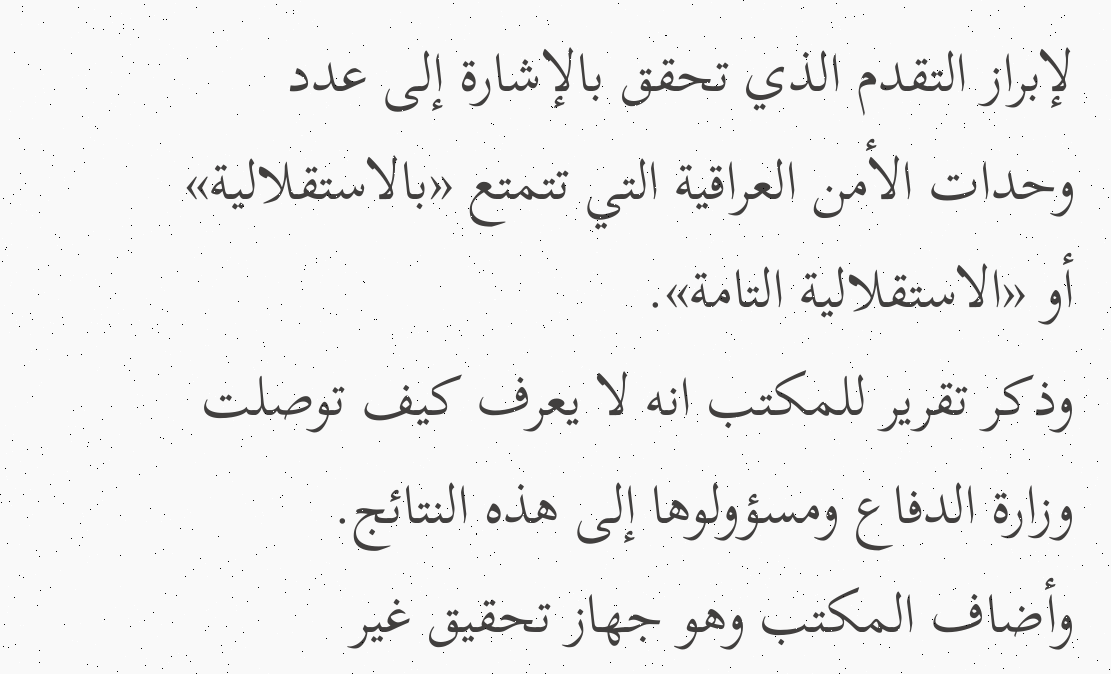لإبراز التقدم الذي تحقق بالإشارة إلى عدد وحدات الأمن العراقية التي تتمتع «بالاستقلالية» أو «الاستقلالية التامة».
وذكر تقرير للمكتب انه لا يعرف كيف توصلت وزارة الدفاع ومسؤولوها إلى هذه النتائج. وأضاف المكتب وهو جهاز تحقيق غير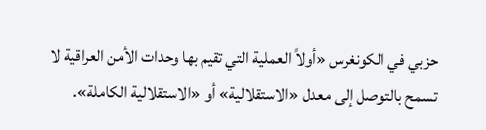حزبي في الكونغرس «أولاً العملية التي تقيم بها وحدات الأمن العراقية لا تسمح بالتوصل إلى معدل «الاستقلالية» أو «الاستقلالية الكاملة».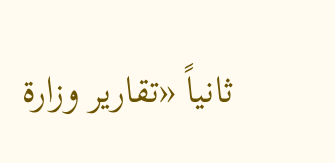ثانياً «تقارير وزارة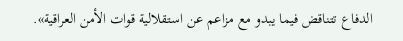الدفاع تتناقض فيما يبدو مع مزاعم عن استقلالية قوات الأمن العراقية».